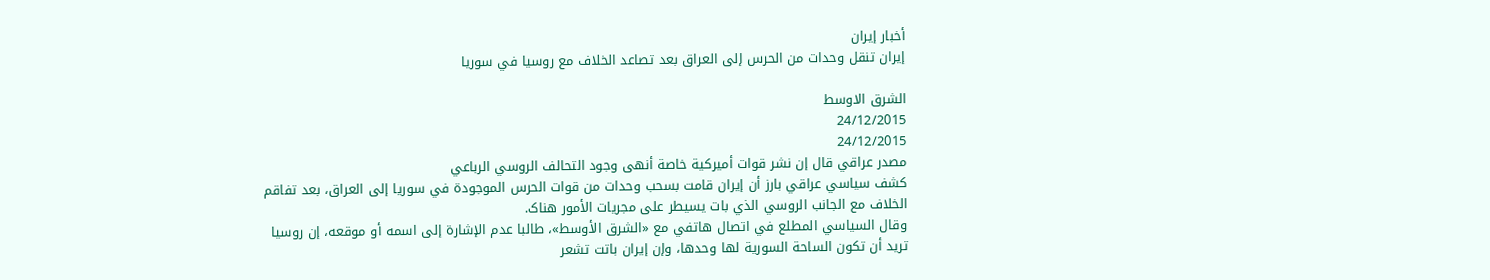أخبار إيران
إيران تنقل وحدات من الحرس إلی العراق بعد تصاعد الخلاف مع روسيا في سوريا

الشرق الاوسط
24/12/2015
24/12/2015
مصدر عراقي قال إن نشر قوات أميرکية خاصة أنهی وجود التحالف الروسي الرباعي
کشف سياسي عراقي بارز أن إيران قامت بسحب وحدات من قوات الحرس الموجودة في سوريا إلی العراق، بعد تفاقم الخلاف مع الجانب الروسي الذي بات يسيطر علی مجريات الأمور هناک.
وقال السياسي المطلع في اتصال هاتفي مع «الشرق الأوسط»، طالبا عدم الإشارة إلی اسمه أو موقعه، إن روسيا تريد أن تکون الساحة السورية لها وحدها، وإن إيران باتت تشعر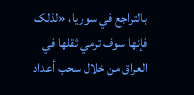بالتراجع في سوريا، «لذلک فإنها سوف ترمي ثقلها في العراق من خلال سحب أعداد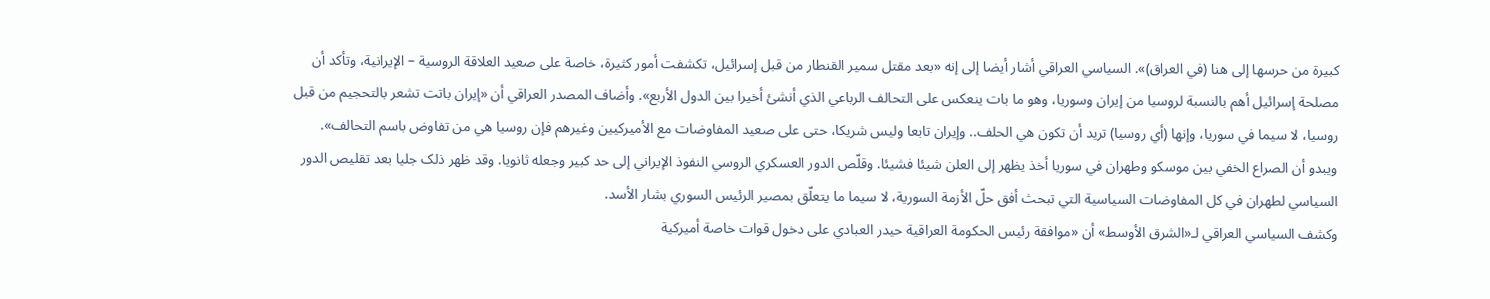کبيرة من حرسها إلی هنا (في العراق)». السياسي العراقي أشار أيضا إلی إنه «بعد مقتل سمير القنطار من قبل إسرائيل، تکشفت أمور کثيرة، خاصة علی صعيد العلاقة الروسية – الإيرانية، وتأکد أن مصلحة إسرائيل أهم بالنسبة لروسيا من إيران وسوريا، وهو ما بات ينعکس علی التحالف الرباعي الذي أنشئ أخيرا بين الدول الأربع». وأضاف المصدر العراقي أن «إيران باتت تشعر بالتحجيم من قبل روسيا، لا سيما في سوريا، وإنها (أي روسيا) تريد أن تکون هي الحلف.. وإيران تابعا وليس شريکا، حتی علی صعيد المفاوضات مع الأميرکيين وغيرهم فإن روسيا هي من تفاوض باسم التحالف».
ويبدو أن الصراع الخفي بين موسکو وطهران في سوريا أخذ يظهر إلی العلن شيئا فشيئا. وقلّص الدور العسکري الروسي النفوذ الإيراني إلی حد کبير وجعله ثانويا. وقد ظهر ذلک جليا بعد تقليص الدور السياسي لطهران في کل المفاوضات السياسية التي تبحث أفق حلّ الأزمة السورية، لا سيما ما يتعلّق بمصير الرئيس السوري بشار الأسد.
وکشف السياسي العراقي لـ«الشرق الأوسط» أن «موافقة رئيس الحکومة العراقية حيدر العبادي علی دخول قوات خاصة أميرکية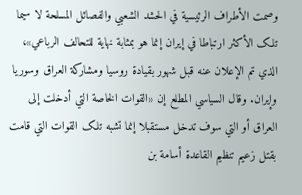وصمت الأطراف الرئيسية في الحشد الشعبي والفصائل المسلحة لا سيما تلک الأکثر ارتباطا في إيران إنما هو بمثابة نهاية للتحالف الرباعي»، الذي تم الإعلان عنه قبل شهور بقيادة روسيا ومشارکة العراق وسوريا وإيران. وقال السياسي المطلع إن «القوات الخاصة التي أدخلت إلی العراق أو التي سوف تدخل مستقبلا إنما تشبه تلک القوات التي قامت بقتل زعيم تنظيم القاعدة أسامة بن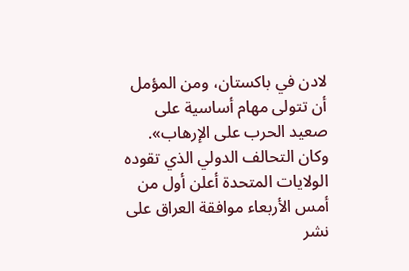لادن في باکستان، ومن المؤمل أن تتولی مهام أساسية علی صعيد الحرب علی الإرهاب».
وکان التحالف الدولي الذي تقوده الولايات المتحدة أعلن أول من أمس الأربعاء موافقة العراق علی نشر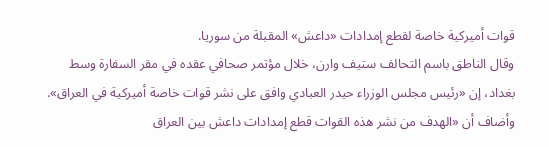قوات أميرکية خاصة لقطع إمدادات «داعش» المقبلة من سوريا.
وقال الناطق باسم التحالف ستيف وارن، خلال مؤتمر صحافي عقده في مقر السفارة وسط بغداد، إن «رئيس مجلس الوزراء حيدر العبادي وافق علی نشر قوات خاصة أميرکية في العراق». وأضاف أن «الهدف من نشر هذه القوات قطع إمدادات داعش بين العراق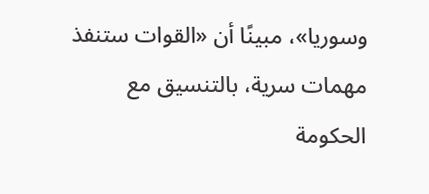وسوريا»، مبينًا أن «القوات ستنفذ مهمات سرية، بالتنسيق مع الحکومة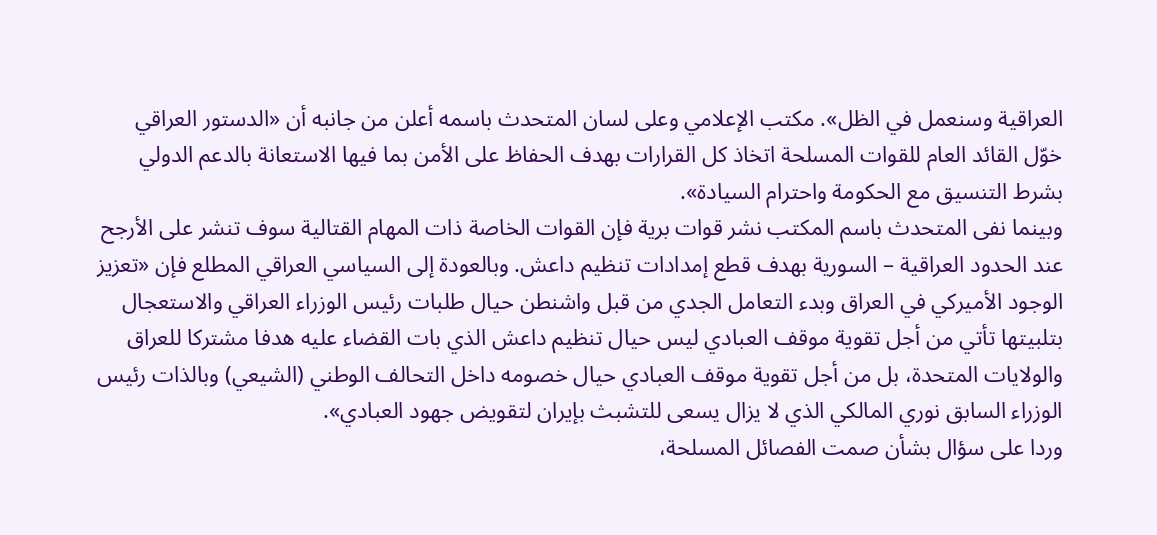العراقية وسنعمل في الظل». مکتب الإعلامي وعلی لسان المتحدث باسمه أعلن من جانبه أن «الدستور العراقي خوّل القائد العام للقوات المسلحة اتخاذ کل القرارات بهدف الحفاظ علی الأمن بما فيها الاستعانة بالدعم الدولي بشرط التنسيق مع الحکومة واحترام السيادة».
وبينما نفی المتحدث باسم المکتب نشر قوات برية فإن القوات الخاصة ذات المهام القتالية سوف تنشر علی الأرجح عند الحدود العراقية – السورية بهدف قطع إمدادات تنظيم داعش. وبالعودة إلی السياسي العراقي المطلع فإن «تعزيز الوجود الأميرکي في العراق وبدء التعامل الجدي من قبل واشنطن حيال طلبات رئيس الوزراء العراقي والاستعجال بتلبيتها تأتي من أجل تقوية موقف العبادي ليس حيال تنظيم داعش الذي بات القضاء عليه هدفا مشترکا للعراق والولايات المتحدة، بل من أجل تقوية موقف العبادي حيال خصومه داخل التحالف الوطني (الشيعي) وبالذات رئيس الوزراء السابق نوري المالکي الذي لا يزال يسعی للتشبث بإيران لتقويض جهود العبادي».
وردا علی سؤال بشأن صمت الفصائل المسلحة،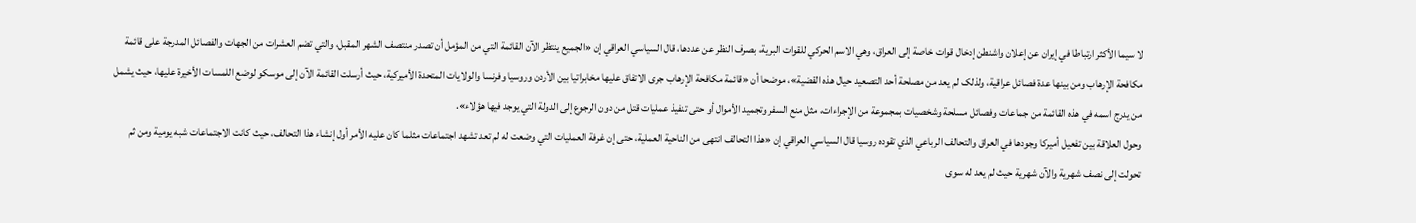لا سيما الأکثر ارتباطا في إيران عن إعلان واشنطن إدخال قوات خاصة إلی العراق، وهي الاسم الحرکي للقوات البرية، بصرف النظر عن عددها، قال السياسي العراقي إن «الجميع ينتظر الآن القائمة التي من المؤمل أن تصدر منتصف الشهر المقبل، والتي تضم العشرات من الجهات والفصائل المدرجة علی قائمة مکافحة الإرهاب ومن بينها عدة فصائل عراقية، ولذلک لم يعد من مصلحة أحد التصعيد حيال هذه القضية»، موضحا أن «قائمة مکافحة الإرهاب جری الاتفاق عليها مخابراتيا بين الأردن وروسيا وفرنسا والولايات المتحدة الأميرکية، حيث أرسلت القائمة الآن إلی موسکو لوضع اللمسات الأخيرة عليها، حيث يشمل من يدرج اسمه في هذه القائمة من جماعات وفصائل مسلحة وشخصيات بمجموعة من الإجراءات، مثل منع السفر وتجميد الأموال أو حتی تنفيذ عمليات قتل من دون الرجوع إلی الدولة التي يوجد فيها هؤلاء».
وحول العلاقة بين تفعيل أميرکا وجودها في العراق والتحالف الرباعي الذي تقوده روسيا قال السياسي العراقي إن «هذا التحالف انتهی من الناحية العملية، حتی إن غرفة العمليات التي وضعت له لم تعد تشهد اجتماعات مثلما کان عليه الأمر أول إنشاء هذا التحالف، حيث کانت الاجتماعات شبه يومية ومن ثم تحولت إلی نصف شهرية والآن شهرية حيث لم يعد له سوی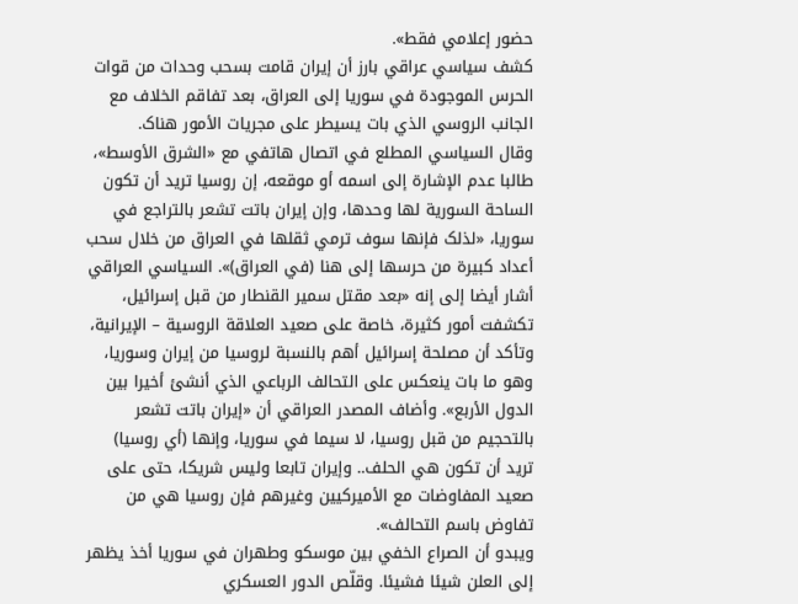حضور إعلامي فقط».
کشف سياسي عراقي بارز أن إيران قامت بسحب وحدات من قوات الحرس الموجودة في سوريا إلی العراق، بعد تفاقم الخلاف مع الجانب الروسي الذي بات يسيطر علی مجريات الأمور هناک.
وقال السياسي المطلع في اتصال هاتفي مع «الشرق الأوسط»، طالبا عدم الإشارة إلی اسمه أو موقعه، إن روسيا تريد أن تکون الساحة السورية لها وحدها، وإن إيران باتت تشعر بالتراجع في سوريا، «لذلک فإنها سوف ترمي ثقلها في العراق من خلال سحب أعداد کبيرة من حرسها إلی هنا (في العراق)». السياسي العراقي أشار أيضا إلی إنه «بعد مقتل سمير القنطار من قبل إسرائيل، تکشفت أمور کثيرة، خاصة علی صعيد العلاقة الروسية – الإيرانية، وتأکد أن مصلحة إسرائيل أهم بالنسبة لروسيا من إيران وسوريا، وهو ما بات ينعکس علی التحالف الرباعي الذي أنشئ أخيرا بين الدول الأربع». وأضاف المصدر العراقي أن «إيران باتت تشعر بالتحجيم من قبل روسيا، لا سيما في سوريا، وإنها (أي روسيا) تريد أن تکون هي الحلف.. وإيران تابعا وليس شريکا، حتی علی صعيد المفاوضات مع الأميرکيين وغيرهم فإن روسيا هي من تفاوض باسم التحالف».
ويبدو أن الصراع الخفي بين موسکو وطهران في سوريا أخذ يظهر إلی العلن شيئا فشيئا. وقلّص الدور العسکري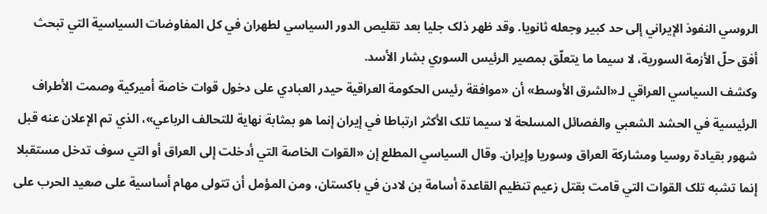الروسي النفوذ الإيراني إلی حد کبير وجعله ثانويا. وقد ظهر ذلک جليا بعد تقليص الدور السياسي لطهران في کل المفاوضات السياسية التي تبحث أفق حلّ الأزمة السورية، لا سيما ما يتعلّق بمصير الرئيس السوري بشار الأسد.
وکشف السياسي العراقي لـ«الشرق الأوسط» أن «موافقة رئيس الحکومة العراقية حيدر العبادي علی دخول قوات خاصة أميرکية وصمت الأطراف الرئيسية في الحشد الشعبي والفصائل المسلحة لا سيما تلک الأکثر ارتباطا في إيران إنما هو بمثابة نهاية للتحالف الرباعي»، الذي تم الإعلان عنه قبل شهور بقيادة روسيا ومشارکة العراق وسوريا وإيران. وقال السياسي المطلع إن «القوات الخاصة التي أدخلت إلی العراق أو التي سوف تدخل مستقبلا إنما تشبه تلک القوات التي قامت بقتل زعيم تنظيم القاعدة أسامة بن لادن في باکستان، ومن المؤمل أن تتولی مهام أساسية علی صعيد الحرب علی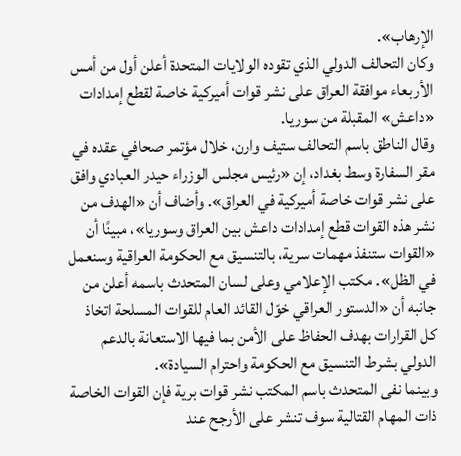الإرهاب».
وکان التحالف الدولي الذي تقوده الولايات المتحدة أعلن أول من أمس الأربعاء موافقة العراق علی نشر قوات أميرکية خاصة لقطع إمدادات «داعش» المقبلة من سوريا.
وقال الناطق باسم التحالف ستيف وارن، خلال مؤتمر صحافي عقده في مقر السفارة وسط بغداد، إن «رئيس مجلس الوزراء حيدر العبادي وافق علی نشر قوات خاصة أميرکية في العراق». وأضاف أن «الهدف من نشر هذه القوات قطع إمدادات داعش بين العراق وسوريا»، مبينًا أن «القوات ستنفذ مهمات سرية، بالتنسيق مع الحکومة العراقية وسنعمل في الظل». مکتب الإعلامي وعلی لسان المتحدث باسمه أعلن من جانبه أن «الدستور العراقي خوّل القائد العام للقوات المسلحة اتخاذ کل القرارات بهدف الحفاظ علی الأمن بما فيها الاستعانة بالدعم الدولي بشرط التنسيق مع الحکومة واحترام السيادة».
وبينما نفی المتحدث باسم المکتب نشر قوات برية فإن القوات الخاصة ذات المهام القتالية سوف تنشر علی الأرجح عند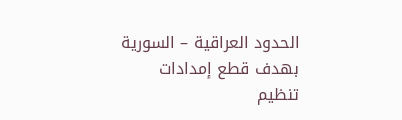الحدود العراقية – السورية بهدف قطع إمدادات تنظيم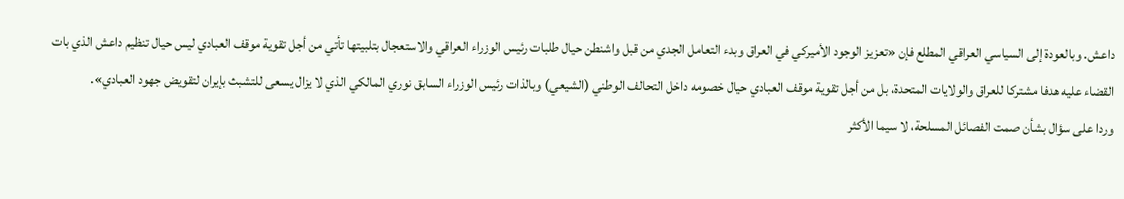داعش. وبالعودة إلی السياسي العراقي المطلع فإن «تعزيز الوجود الأميرکي في العراق وبدء التعامل الجدي من قبل واشنطن حيال طلبات رئيس الوزراء العراقي والاستعجال بتلبيتها تأتي من أجل تقوية موقف العبادي ليس حيال تنظيم داعش الذي بات القضاء عليه هدفا مشترکا للعراق والولايات المتحدة، بل من أجل تقوية موقف العبادي حيال خصومه داخل التحالف الوطني (الشيعي) وبالذات رئيس الوزراء السابق نوري المالکي الذي لا يزال يسعی للتشبث بإيران لتقويض جهود العبادي».
وردا علی سؤال بشأن صمت الفصائل المسلحة، لا سيما الأکثر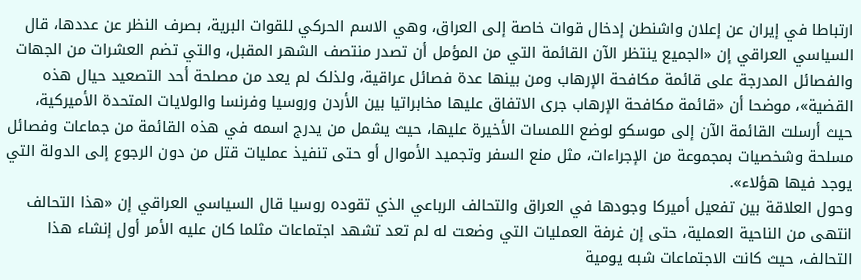ارتباطا في إيران عن إعلان واشنطن إدخال قوات خاصة إلی العراق، وهي الاسم الحرکي للقوات البرية، بصرف النظر عن عددها، قال السياسي العراقي إن «الجميع ينتظر الآن القائمة التي من المؤمل أن تصدر منتصف الشهر المقبل، والتي تضم العشرات من الجهات والفصائل المدرجة علی قائمة مکافحة الإرهاب ومن بينها عدة فصائل عراقية، ولذلک لم يعد من مصلحة أحد التصعيد حيال هذه القضية»، موضحا أن «قائمة مکافحة الإرهاب جری الاتفاق عليها مخابراتيا بين الأردن وروسيا وفرنسا والولايات المتحدة الأميرکية، حيث أرسلت القائمة الآن إلی موسکو لوضع اللمسات الأخيرة عليها، حيث يشمل من يدرج اسمه في هذه القائمة من جماعات وفصائل مسلحة وشخصيات بمجموعة من الإجراءات، مثل منع السفر وتجميد الأموال أو حتی تنفيذ عمليات قتل من دون الرجوع إلی الدولة التي يوجد فيها هؤلاء».
وحول العلاقة بين تفعيل أميرکا وجودها في العراق والتحالف الرباعي الذي تقوده روسيا قال السياسي العراقي إن «هذا التحالف انتهی من الناحية العملية، حتی إن غرفة العمليات التي وضعت له لم تعد تشهد اجتماعات مثلما کان عليه الأمر أول إنشاء هذا التحالف، حيث کانت الاجتماعات شبه يومية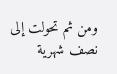ومن ثم تحولت إلی نصف شهرية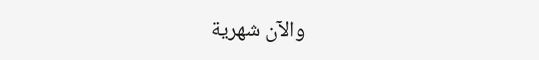والآن شهرية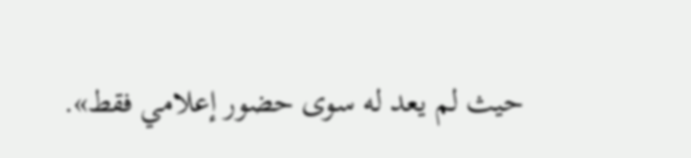حيث لم يعد له سوی حضور إعلامي فقط».